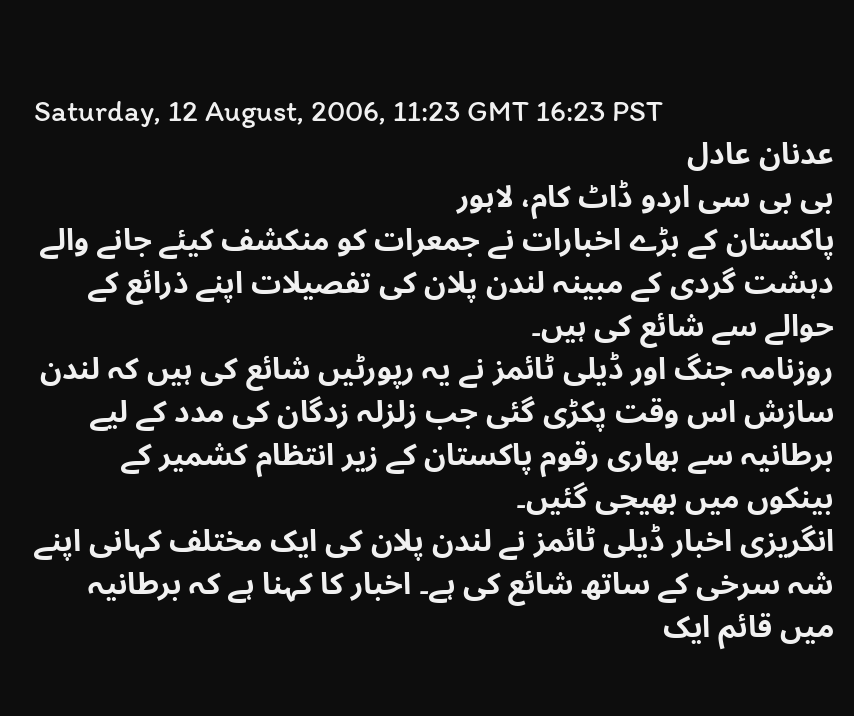Saturday, 12 August, 2006, 11:23 GMT 16:23 PST
عدنان عادل
بی بی سی اردو ڈاٹ کام، لاہور
پاکستان کے بڑے اخبارات نے جمعرات کو منکشف کیئے جانے والے دہشت گردی کے مبینہ لندن پلان کی تفصیلات اپنے ذرائع کے حوالے سے شائع کی ہیں۔
روزنامہ جنگ اور ڈیلی ٹائمز نے یہ رپورٹیں شائع کی ہیں کہ لندن سازش اس وقت پکڑی گئی جب زلزلہ زدگان کی مدد کے لیے برطانیہ سے بھاری رقوم پاکستان کے زیر انتظام کشمیر کے بینکوں میں بھیجی گئیں۔
انگریزی اخبار ڈیلی ٹائمز نے لندن پلان کی ایک مختلف کہانی اپنے شہ سرخی کے ساتھ شائع کی ہے۔ اخبار کا کہنا ہے کہ برطانیہ میں قائم ایک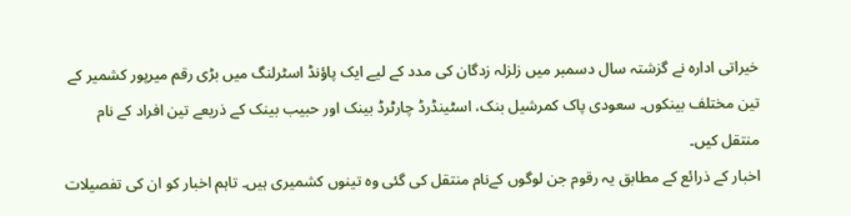خیراتی ادارہ نے گزشتہ سال دسمبر میں زلزلہ زدگان کی مدد کے لیے ایک پاؤنڈ اسٹرلنگ میں بڑی رقم میرپور کشمیر کے تین مختلف بینکوں۔ سعودی پاک کمرشیل بنک، اسٹینڈرڈ چارٹرڈ بینک اور حبیب بینک کے ذریعے تین افراد کے نام منتقل کیں۔
اخبار کے ذرائع کے مطابق یہ رقوم جن لوگوں کےنام منتقل کی گئی وہ تینوں کشمیری ہیں۔ تاہم اخبار کو ان کی تفصیلات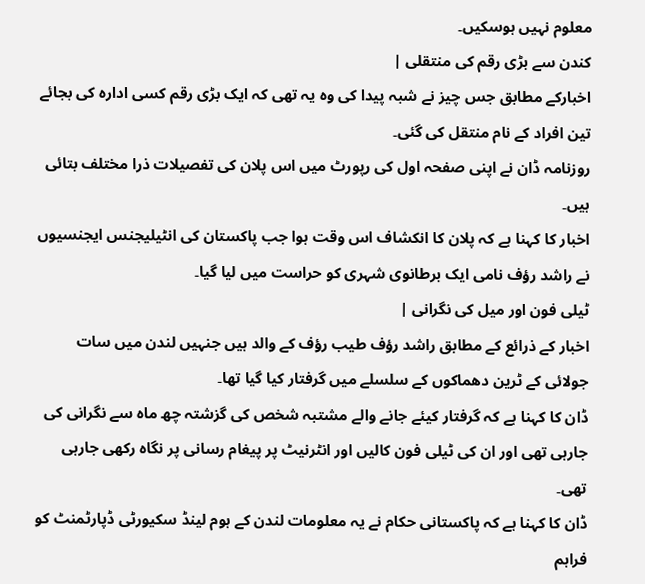معلوم نہیں ہوسکیں۔
کندن سے بڑی رقم کی منتقلی |
اخبارکے مطابق جس چیز نے شبہ پیدا کی وہ یہ تھی کہ ایک بڑی رقم کسی ادارہ کی بجائے تین افراد کے نام منتقل کی گئی۔
روزنامہ ڈان نے اپنی صفحہ اول کی رپورٹ میں اس پلان کی تفصیلات ذرا مختلف بتائی ہیں۔
اخبار کا کہنا ہے کہ پلان کا انکشاف اس وقت ہوا جب پاکستان کی انٹیلیجنس ایجنسیوں نے راشد رؤف نامی ایک برطانوی شہری کو حراست میں لیا گیا۔
ٹیلی فون اور میل کی نگرانی |
اخبار کے ذرائع کے مطابق راشد رؤف طیب رؤف کے والد ہیں جنہیں لندن میں سات جولائی کے ٹرین دھماکوں کے سلسلے میں گرفتار کیا گیا تھا۔
ڈان کا کہنا ہے کہ گرفتار کیئے جانے والے مشتبہ شخص کی گزشتہ چھ ماہ سے نگرانی کی جارہی تھی اور ان کی ٹیلی فون کالیں اور انٹرنیٹ پر پیغام رسانی پر نگاہ رکھی جارہی تھی۔
ڈان کا کہنا ہے کہ پاکستانی حکام نے یہ معلومات لندن کے ہوم لینڈ سکیورٹی ڈپارٹمنٹ کو فراہم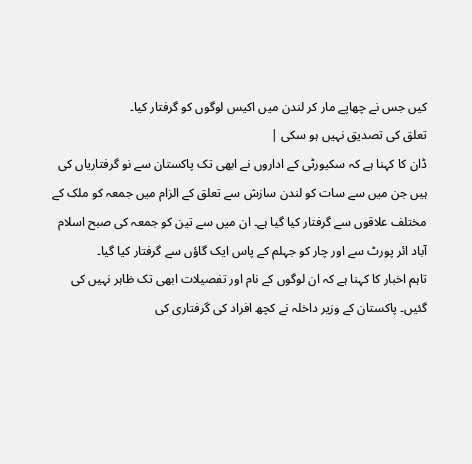کیں جس نے چھاپے مار کر لندن میں اکیس لوگوں کو گرفتار کیا۔
تعلق کی تصدیق نہیں ہو سکی |
ڈان کا کہنا ہے کہ سکیورٹی کے اداروں نے ابھی تک پاکستان سے نو گرفتاریاں کی ہیں جن میں سے سات کو لندن سازش سے تعلق کے الزام میں جمعہ کو ملک کے مختلف علاقوں سے گرفتار کیا گیا ہے۔ ان میں سے تین کو جمعہ کی صبح اسلام آباد ائر پورٹ سے اور چار کو جہلم کے پاس ایک گاؤں سے گرفتار کیا گیا۔
تاہم اخبار کا کہنا ہے کہ ان لوگوں کے نام اور تفصیلات ابھی تک ظاہر نہیں کی گئیں۔ پاکستان کے وزیر داخلہ نے کچھ افراد کی گرفتاری کی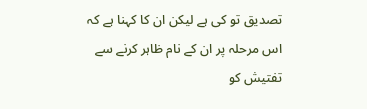تصدیق تو کی ہے لیکن ان کا کہنا ہے کہ اس مرحلہ پر ان کے نام ظاہر کرنے سے تفتیش کو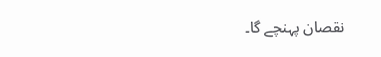نقصان پہنچے گا۔